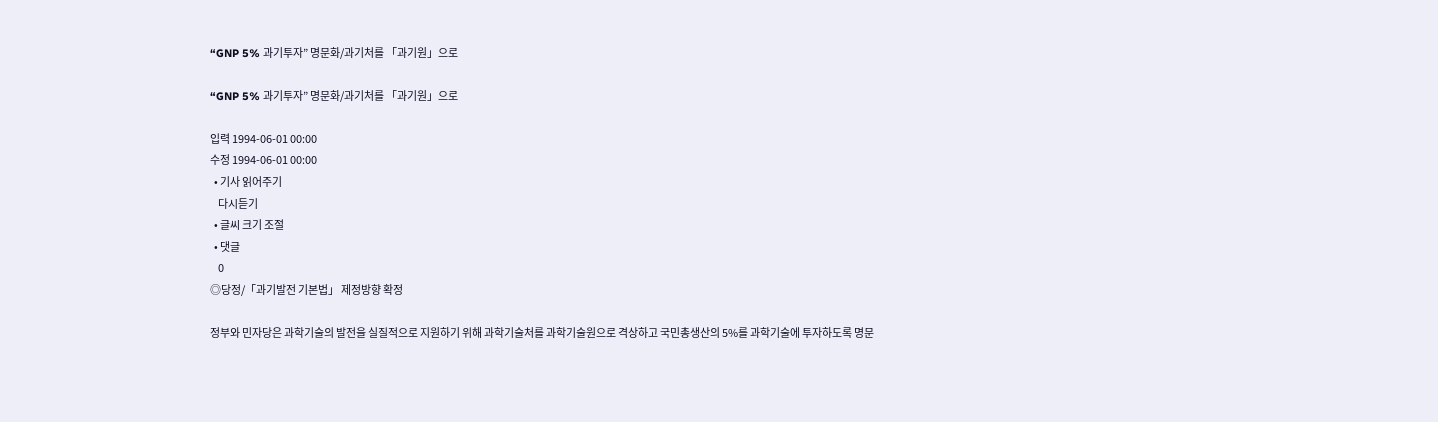“GNP 5% 과기투자” 명문화/과기처를 「과기원」으로

“GNP 5% 과기투자” 명문화/과기처를 「과기원」으로

입력 1994-06-01 00:00
수정 1994-06-01 00:00
  • 기사 읽어주기
    다시듣기
  • 글씨 크기 조절
  • 댓글
    0
◎당정/「과기발전 기본법」 제정방향 확정

정부와 민자당은 과학기술의 발전을 실질적으로 지원하기 위해 과학기술처를 과학기술원으로 격상하고 국민총생산의 5%를 과학기술에 투자하도록 명문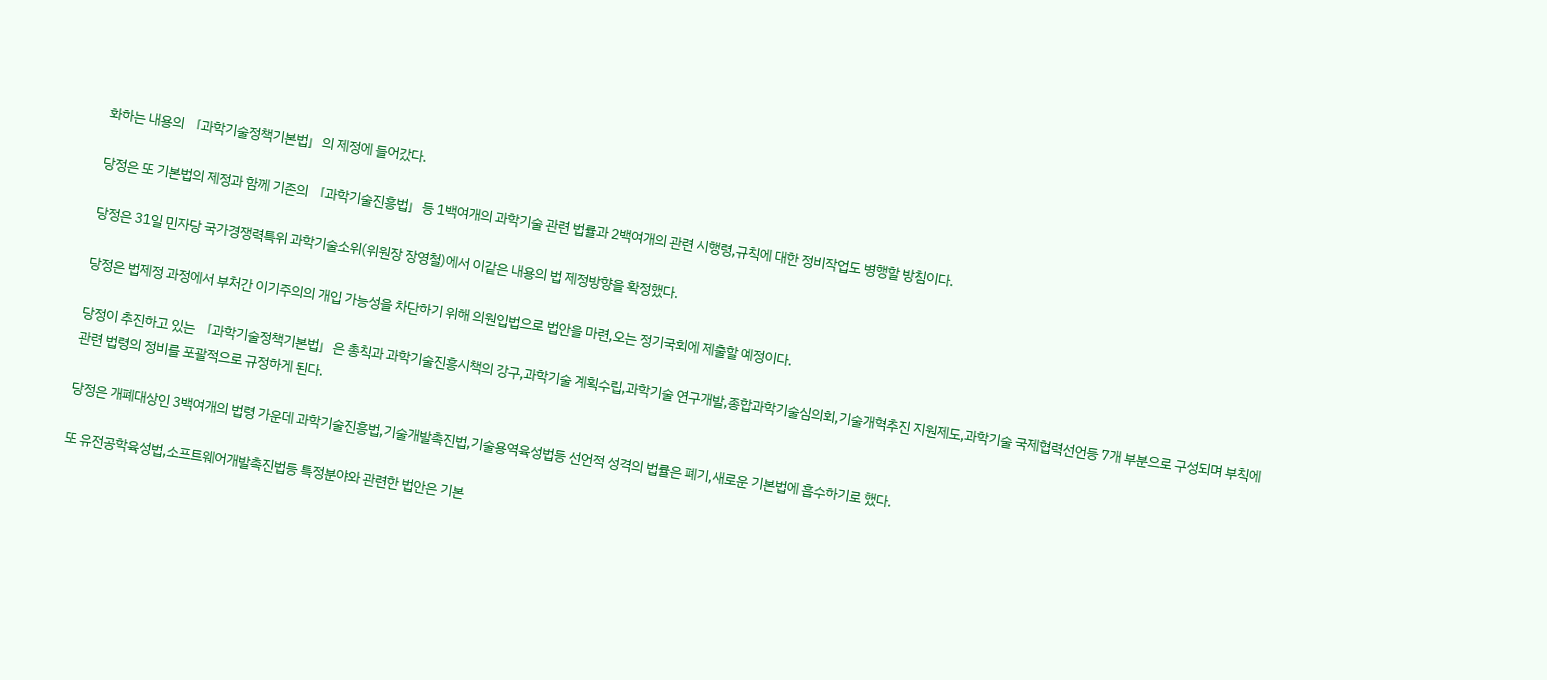화하는 내용의 「과학기술정책기본법」의 제정에 들어갔다.

당정은 또 기본법의 제정과 함께 기존의 「과학기술진흥법」등 1백여개의 과학기술 관련 법률과 2백여개의 관련 시행령,규칙에 대한 정비작업도 병행할 방침이다.

당정은 31일 민자당 국가경쟁력특위 과학기술소위(위원장 장영철)에서 이같은 내용의 법 제정방향을 확정했다.

당정은 법제정 과정에서 부처간 이기주의의 개입 가능성을 차단하기 위해 의원입법으로 법안을 마련,오는 정기국회에 제출할 예정이다.

당정이 추진하고 있는 「과학기술정책기본법」은 총칙과 과학기술진흥시책의 강구,과학기술 계획수립,과학기술 연구개발,종합과학기술심의회,기술개혁추진 지원제도,과학기술 국제협력선언등 7개 부분으로 구성되며 부칙에 관련 법령의 정비를 포괄적으로 규정하게 된다.

당정은 개폐대상인 3백여개의 법령 가운데 과학기술진흥법,기술개발촉진법,기술용역육성법등 선언적 성격의 법률은 폐기,새로운 기본법에 흡수하기로 했다.

또 유전공학육성법,소프트웨어개발촉진법등 특정분야와 관련한 법안은 기본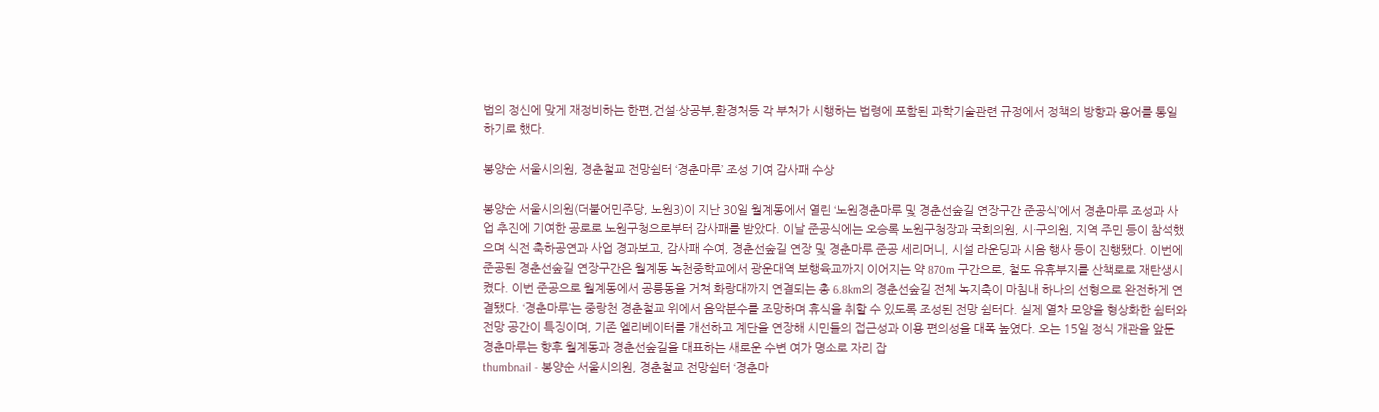법의 정신에 맞게 재정비하는 한편,건설·상공부,환경처등 각 부처가 시행하는 법령에 포함된 과학기술관련 규정에서 정책의 방향과 용어를 통일하기로 했다.

봉양순 서울시의원, 경춘철교 전망쉼터 ‘경춘마루’ 조성 기여 감사패 수상

봉양순 서울시의원(더불어민주당, 노원3)이 지난 30일 월계동에서 열린 ‘노원경춘마루 및 경춘선숲길 연장구간 준공식’에서 경춘마루 조성과 사업 추진에 기여한 공로로 노원구청으로부터 감사패를 받았다. 이날 준공식에는 오승록 노원구청장과 국회의원, 시·구의원, 지역 주민 등이 참석했으며 식전 축하공연과 사업 경과보고, 감사패 수여, 경춘선숲길 연장 및 경춘마루 준공 세리머니, 시설 라운딩과 시음 행사 등이 진행됐다. 이번에 준공된 경춘선숲길 연장구간은 월계동 녹천중학교에서 광운대역 보행육교까지 이어지는 약 870m 구간으로, 철도 유휴부지를 산책로로 재탄생시켰다. 이번 준공으로 월계동에서 공릉동을 거쳐 화랑대까지 연결되는 총 6.8km의 경춘선숲길 전체 녹지축이 마침내 하나의 선형으로 완전하게 연결됐다. ‘경춘마루’는 중랑천 경춘철교 위에서 음악분수를 조망하며 휴식을 취할 수 있도록 조성된 전망 쉼터다. 실제 열차 모양을 형상화한 쉼터와 전망 공간이 특징이며, 기존 엘리베이터를 개선하고 계단을 연장해 시민들의 접근성과 이용 편의성을 대폭 높였다. 오는 15일 정식 개관을 앞둔 경춘마루는 향후 월계동과 경춘선숲길을 대표하는 새로운 수변 여가 명소로 자리 잡
thumbnail - 봉양순 서울시의원, 경춘철교 전망쉼터 ‘경춘마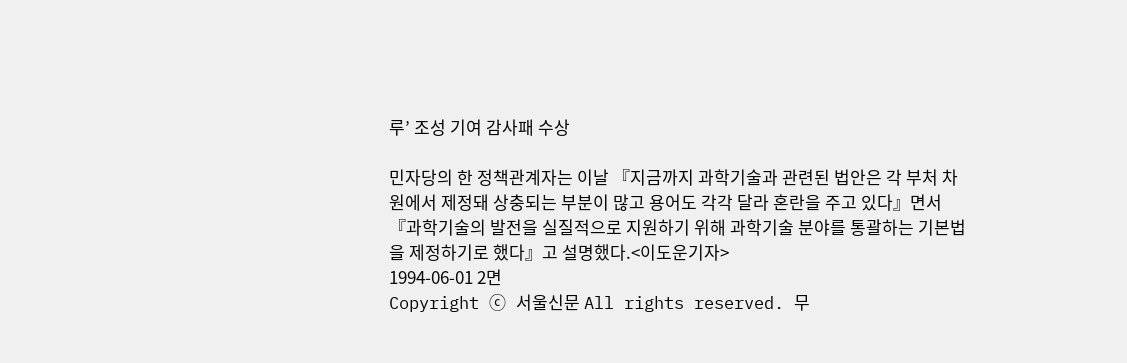루’ 조성 기여 감사패 수상

민자당의 한 정책관계자는 이날 『지금까지 과학기술과 관련된 법안은 각 부처 차원에서 제정돼 상충되는 부분이 많고 용어도 각각 달라 혼란을 주고 있다』면서 『과학기술의 발전을 실질적으로 지원하기 위해 과학기술 분야를 통괄하는 기본법을 제정하기로 했다』고 설명했다.<이도운기자>
1994-06-01 2면
Copyright ⓒ 서울신문 All rights reserved. 무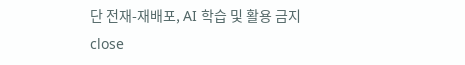단 전재-재배포, AI 학습 및 활용 금지
close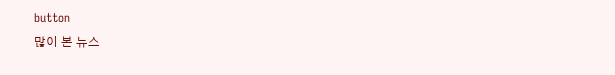button
많이 본 뉴스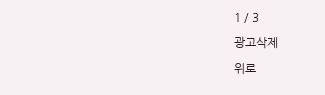1 / 3
광고삭제
위로